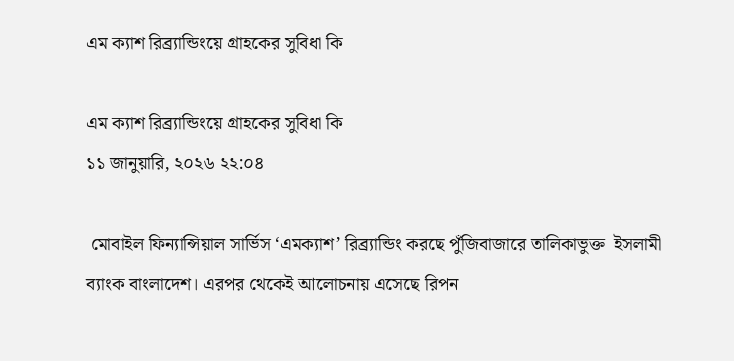এম ক্যাশ রিব্র্যান্ডিংয়ে গ্রাহকের সুবিধা কি

এম ক্যাশ রিব্র্যান্ডিংয়ে গ্রাহকের সুবিধা কি
১১ জানুয়ারি, ২০২৬ ২২:০৪

 মোবাইল ফিন্যান্সিয়াল সার্ভিস ‘এমক্যাশ’ রিব্র্যান্ডিং করছে পুঁজিবাজারে তালিকাভুক্ত  ইসলামী ব্যাংক বাংলাদেশ। এরপর থেকেই আলোচনায় এসেছে রিপন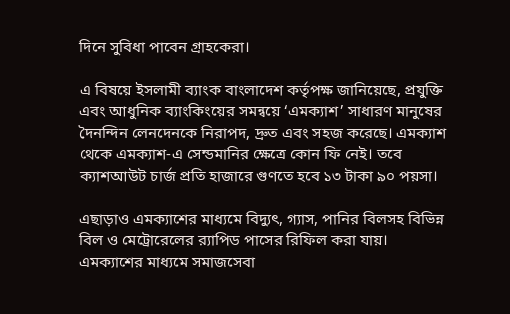দিনে সুবিধা পাবেন গ্রাহকেরা।

এ বিষয়ে ইসলামী ব্যাংক বাংলাদেশ কর্তৃপক্ষ জানিয়েছে, প্রযুক্তি এবং আধুনিক ব্যাংকিংয়ের সমন্বয়ে ‘এমক্যাশ’ সাধারণ মানুষের দৈনন্দিন লেনদেনকে নিরাপদ, দ্রুত এবং সহজ করেছে। এমক্যাশ থেকে এমক্যাশ-এ সেন্ডমানির ক্ষেত্রে কোন ফি নেই। তবে ক্যাশআউট চার্জ প্রতি হাজারে গুণতে হবে ১৩ টাকা ৯০ পয়সা।

এছাড়াও এমক্যাশের মাধ্যমে বিদ্যুৎ, গ্যাস, পানির বিলসহ বিভিন্ন বিল ও মেট্রোরেলের র‌্যাপিড পাসের রিফিল করা যায়। এমক্যাশের মাধ্যমে সমাজসেবা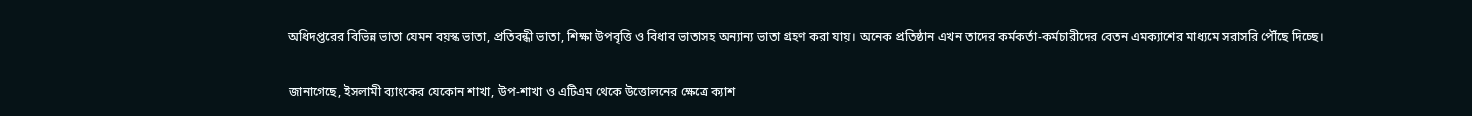অধিদপ্তরের বিভিন্ন ভাতা যেমন বয়স্ক ভাতা, প্রতিবন্ধী ভাতা, শিক্ষা উপবৃত্তি ও বিধাব ভাতাসহ অন্যান্য ভাতা গ্রহণ করা যায়। অনেক প্রতিষ্ঠান এখন তাদের কর্মকর্তা-কর্মচারীদের বেতন এমক্যাশের মাধ্যমে সরাসরি পৌঁছে দিচ্ছে।

জানাগেছে, ইসলামী ব্যাংকের যেকোন শাখা, উপ-শাখা ও এটিএম থেকে উত্তোলনের ক্ষেত্রে ক্যাশ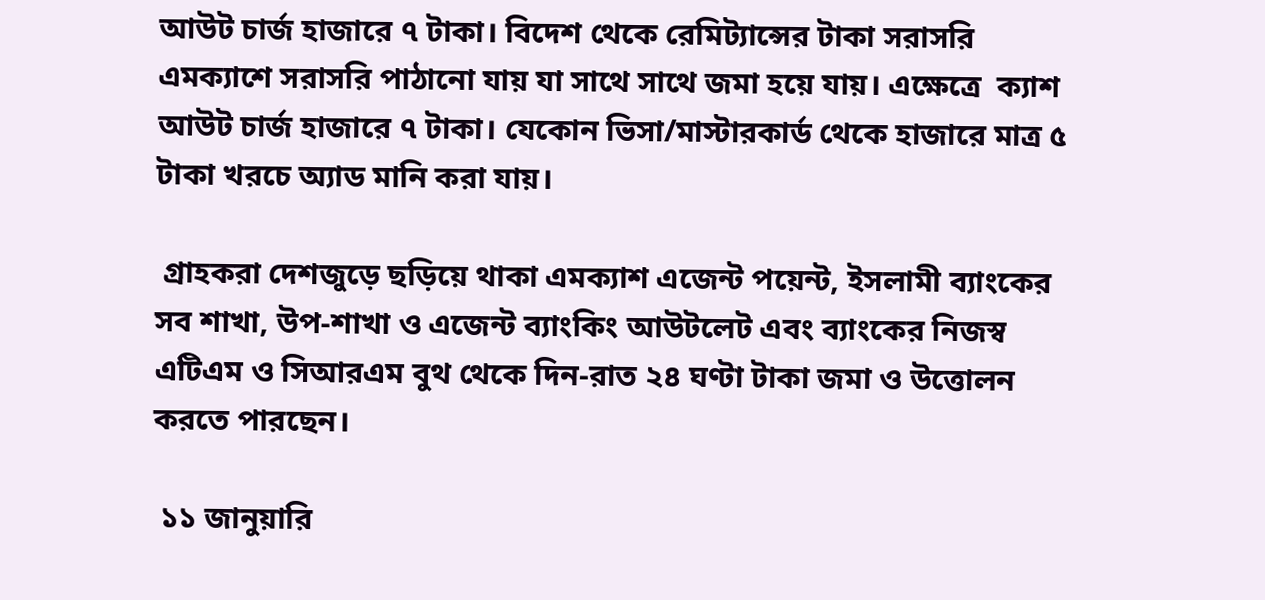আউট চার্জ হাজারে ৭ টাকা। বিদেশ থেকে রেমিট্যান্সের টাকা সরাসরি এমক্যাশে সরাসরি পাঠানো যায় যা সাথে সাথে জমা হয়ে যায়। এক্ষেত্রে  ক্যাশ আউট চার্জ হাজারে ৭ টাকা। যেকোন ভিসা/মাস্টারকার্ড থেকে হাজারে মাত্র ৫ টাকা খরচে অ্যাড মানি করা যায়।

 গ্রাহকরা দেশজুড়ে ছড়িয়ে থাকা এমক্যাশ এজেন্ট পয়েন্ট, ইসলামী ব্যাংকের সব শাখা, উপ-শাখা ও এজেন্ট ব্যাংকিং আউটলেট এবং ব্যাংকের নিজস্ব এটিএম ও সিআরএম বুথ থেকে দিন-রাত ২৪ ঘণ্টা টাকা জমা ও উত্তোলন করতে পারছেন।

 ১১ জানুয়ারি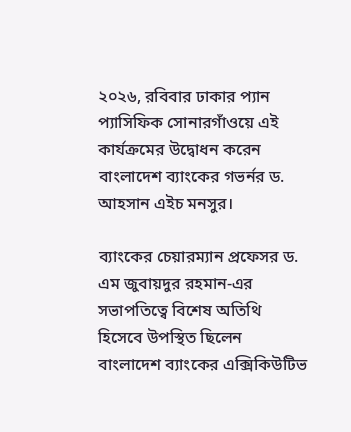২০২৬, রবিবার ঢাকার প্যান প্যাসিফিক সোনারগাঁওয়ে এই কার্যক্রমের উদ্বোধন করেন বাংলাদেশ ব্যাংকের গভর্নর ড. আহসান এইচ মনসুর।

ব্যাংকের চেয়ারম্যান প্রফেসর ড. এম জুবায়দুর রহমান-এর সভাপতিত্বে বিশেষ অতিথি হিসেবে উপস্থিত ছিলেন বাংলাদেশ ব্যাংকের এক্সিকিউটিভ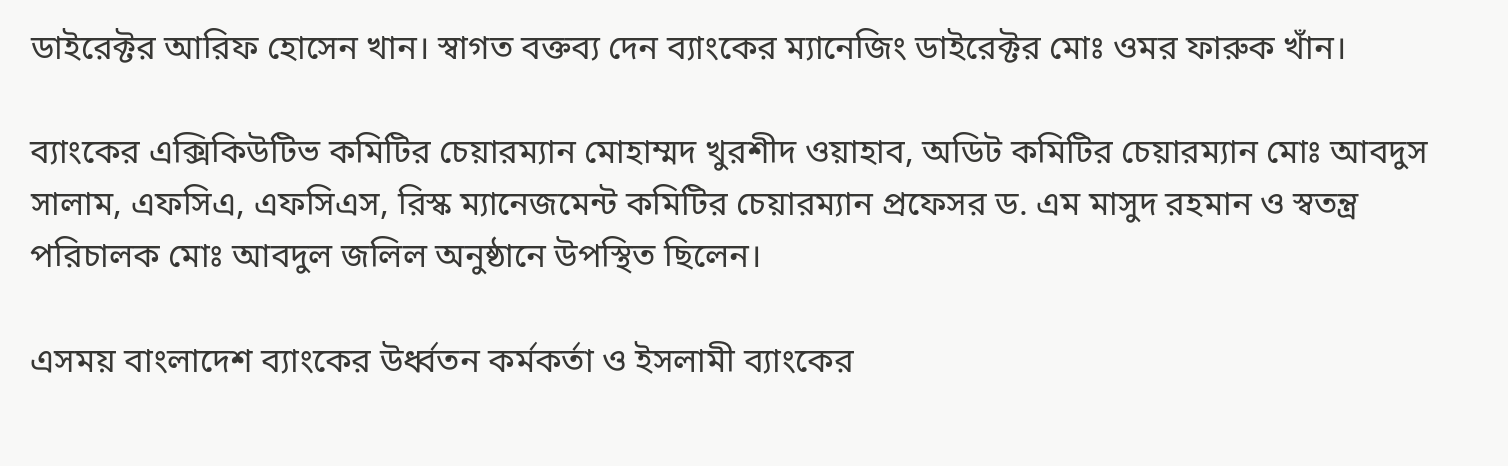ডাইরেক্টর আরিফ হোসেন খান। স্বাগত বক্তব্য দেন ব্যাংকের ম্যানেজিং ডাইরেক্টর মোঃ ওমর ফারুক খাঁন।

ব্যাংকের এক্সিকিউটিভ কমিটির চেয়ারম্যান মোহাম্মদ খুরশীদ ওয়াহাব, অডিট কমিটির চেয়ারম্যান মোঃ আবদুস সালাম, এফসিএ, এফসিএস, রিস্ক ম্যানেজমেন্ট কমিটির চেয়ারম্যান প্রফেসর ড. এম মাসুদ রহমান ও স্বতন্ত্র পরিচালক মোঃ আবদুল জলিল অনুষ্ঠানে উপস্থিত ছিলেন।

এসময় বাংলাদেশ ব্যাংকের উর্ধ্বতন কর্মকর্তা ও ইসলামী ব্যাংকের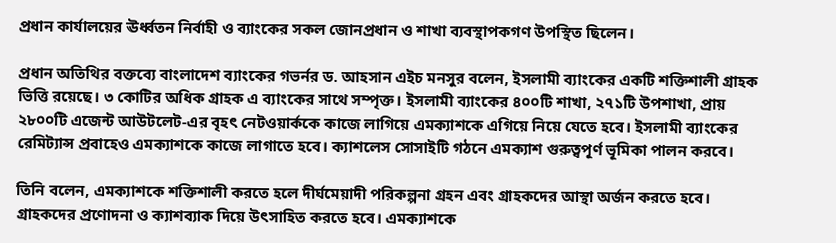প্রধান কার্যালয়ের ঊর্ধ্বতন নির্বাহী ও ব্যাংকের সকল জোনপ্রধান ও শাখা ব্যবস্থাপকগণ উপস্থিত ছিলেন।

প্রধান অতিথির বক্তব্যে বাংলাদেশ ব্যাংকের গভর্নর ড. আহসান এইচ মনসুর বলেন, ইসলামী ব্যাংকের একটি শক্তিশালী গ্রাহক ভিত্তি রয়েছে। ৩ কোটির অধিক গ্রাহক এ ব্যাংকের সাথে সম্পৃক্ত। ইসলামী ব্যাংকের ৪০০টি শাখা, ২৭১টি উপশাখা, প্রায় ২৮০০টি এজেন্ট আউটলেট-এর বৃহৎ নেটওয়ার্ককে কাজে লাগিয়ে এমক্যাশকে এগিয়ে নিয়ে যেতে হবে। ইসলামী ব্যাংকের রেমিট্যান্স প্রবাহেও এমক্যাশকে কাজে লাগাতে হবে। ক্যাশলেস সোসাইটি গঠনে এমক্যাশ গুরুত্বপূর্ণ ভূমিকা পালন করবে।

তিনি বলেন, এমক্যাশকে শক্তিশালী করতে হলে দীর্ঘমেয়াদী পরিকল্পনা গ্রহন এবং গ্রাহকদের আস্থা অর্জন করতে হবে। গ্রাহকদের প্রণোদনা ও ক্যাশব্যাক দিয়ে উৎসাহিত করতে হবে। এমক্যাশকে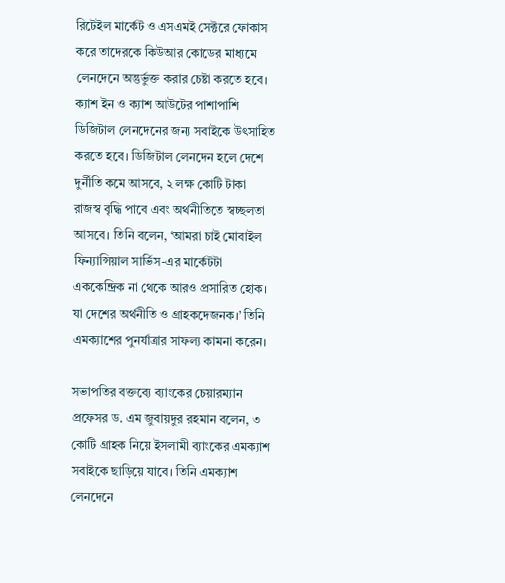রিটেইল মার্কেট ও এসএমই সেক্টরে ফোকাস করে তাদেরকে কিউআর কোডের মাধ্যমে লেনদেনে অন্তুর্ভুক্ত করার চেষ্টা করতে হবে। ক্যাশ ইন ও ক্যাশ আউটের পাশাপাশি ডিজিটাল লেনদেনের জন্য সবাইকে উৎসাহিত করতে হবে। ডিজিটাল লেনদেন হলে দেশে দুর্নীতি কমে আসবে, ২ লক্ষ কোটি টাকা রাজস্ব বৃদ্ধি পাবে এবং অর্থনীতিতে স্বচ্ছলতা আসবে। তিনি বলেন, ‘আমরা চাই মোবাইল ফিন্যান্সিয়াল সার্ভিস-এর মার্কেটটা এককেন্দ্রিক না থেকে আরও প্রসারিত হোক। যা দেশের অর্থনীতি ও গ্রাহকদেজনক।’ তিনি এমক্যাশের পুনর্যাত্রার সাফল্য কামনা করেন।

সভাপতির বক্তব্যে ব্যাংকের চেয়ারম্যান প্রফেসর ড. এম জুবায়দুর রহমান বলেন, ৩ কোটি গ্রাহক নিয়ে ইসলামী ব্যাংকের এমক্যাশ সবাইকে ছাড়িয়ে যাবে। তিনি এমক্যাশ লেনদেনে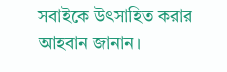সবাইকে উৎসাহিত করার আহবান জানান।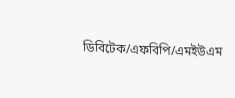ডিবিটেক/এফবিপি/এমইউএম